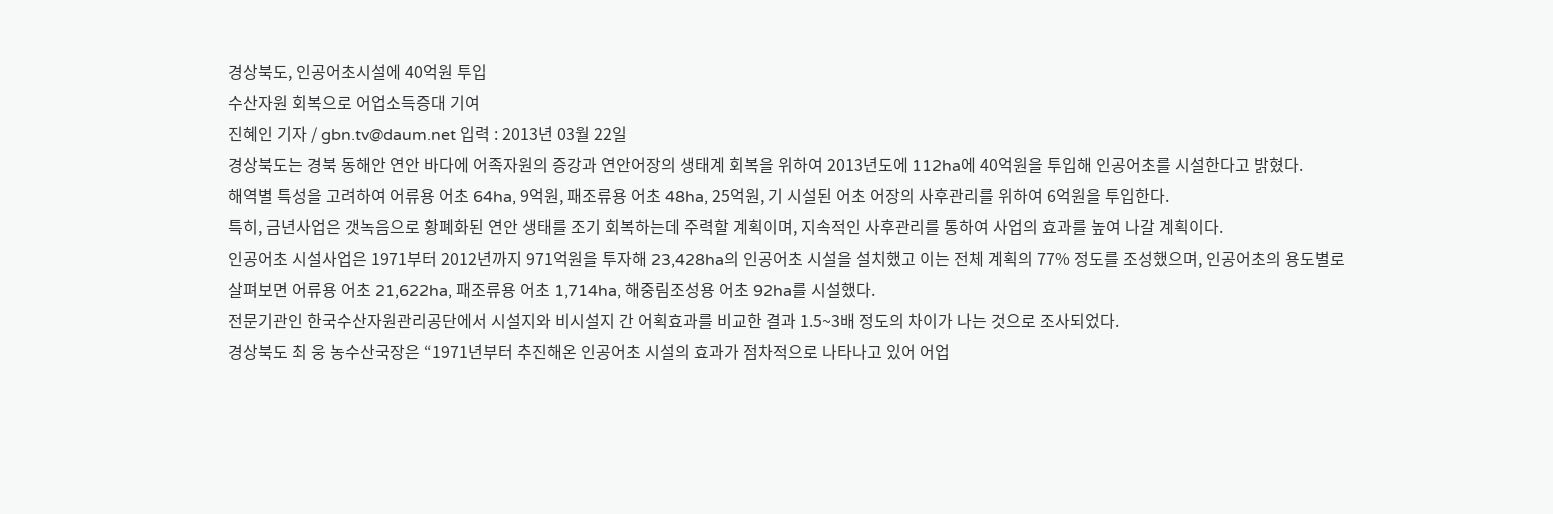경상북도, 인공어초시설에 40억원 투입
수산자원 회복으로 어업소득증대 기여
진혜인 기자 / gbn.tv@daum.net 입력 : 2013년 03월 22일
경상북도는 경북 동해안 연안 바다에 어족자원의 증강과 연안어장의 생태계 회복을 위하여 2013년도에 112ha에 40억원을 투입해 인공어초를 시설한다고 밝혔다.
해역별 특성을 고려하여 어류용 어초 64ha, 9억원, 패조류용 어초 48ha, 25억원, 기 시설된 어초 어장의 사후관리를 위하여 6억원을 투입한다.
특히, 금년사업은 갯녹음으로 황폐화된 연안 생태를 조기 회복하는데 주력할 계획이며, 지속적인 사후관리를 통하여 사업의 효과를 높여 나갈 계획이다.
인공어초 시설사업은 1971부터 2012년까지 971억원을 투자해 23,428ha의 인공어초 시설을 설치했고 이는 전체 계획의 77% 정도를 조성했으며, 인공어초의 용도별로 살펴보면 어류용 어초 21,622ha, 패조류용 어초 1,714ha, 해중림조성용 어초 92ha를 시설했다.
전문기관인 한국수산자원관리공단에서 시설지와 비시설지 간 어획효과를 비교한 결과 1.5~3배 정도의 차이가 나는 것으로 조사되었다.
경상북도 최 웅 농수산국장은 “1971년부터 추진해온 인공어초 시설의 효과가 점차적으로 나타나고 있어 어업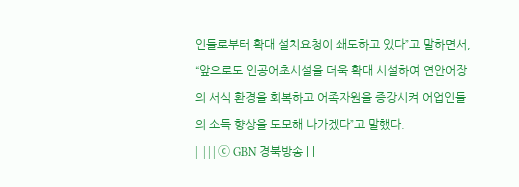인들로부터 확대 설치요청이 쇄도하고 있다”고 말하면서,
“앞으로도 인공어초시설을 더욱 확대 시설하여 연안어장의 서식 환경을 회복하고 어족자원을 증강시켜 어업인들의 소득 향상을 도모해 나가겠다”고 말했다.
|  | | | ⓒ GBN 경북방송 | |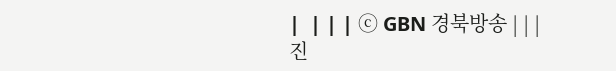|  | | | ⓒ GBN 경북방송 | | |
진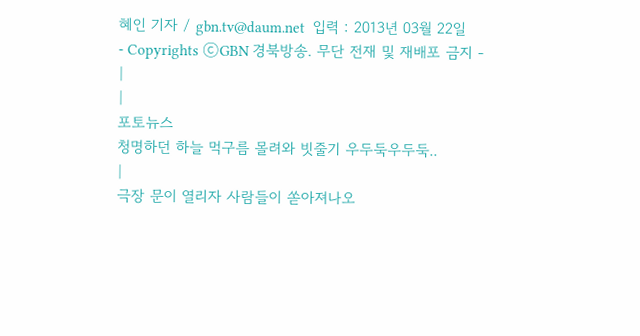혜인 기자 / gbn.tv@daum.net  입력 : 2013년 03월 22일
- Copyrights ⓒGBN 경북방송. 무단 전재 및 재배포 금지 -
|
|
포토뉴스
청명하던 하늘 먹구름 몰려와 빗줄기 우두둑우두둑..
|
극장 문이 열리자 사람들이 쏟아져나오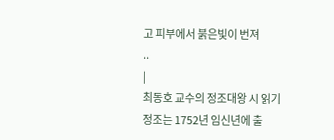고 피부에서 붉은빛이 번져
..
|
최동호 교수의 정조대왕 시 읽기
정조는 1752년 임신년에 출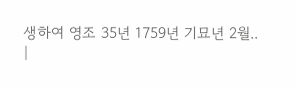생하여 영조 35년 1759년 기묘년 2월..
|